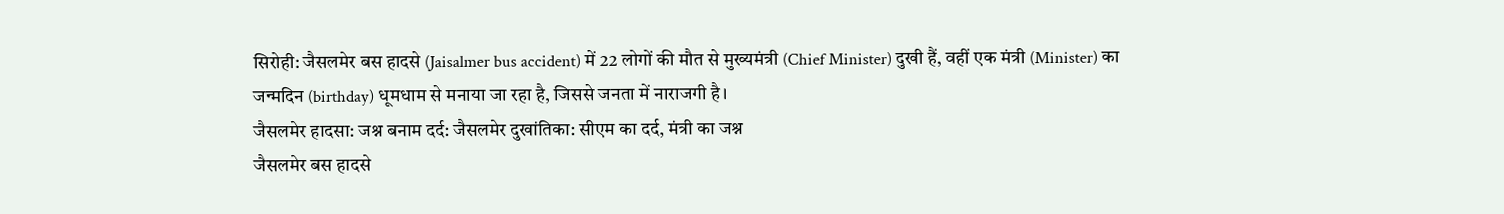सिरोही: जैसलमेर बस हादसे (Jaisalmer bus accident) में 22 लोगों की मौत से मुख्यमंत्री (Chief Minister) दुखी हैं, वहीं एक मंत्री (Minister) का जन्मदिन (birthday) धूमधाम से मनाया जा रहा है, जिससे जनता में नाराजगी है।
जैसलमेर हादसा: जश्न बनाम दर्द: जैसलमेर दुखांतिका: सीएम का दर्द, मंत्री का जश्न
जैसलमेर बस हादसे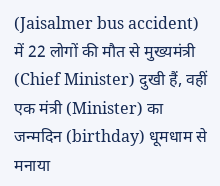(Jaisalmer bus accident) में 22 लोगों की मौत से मुख्यमंत्री (Chief Minister) दुखी हैं, वहीं एक मंत्री (Minister) का जन्मदिन (birthday) धूमधाम से मनाया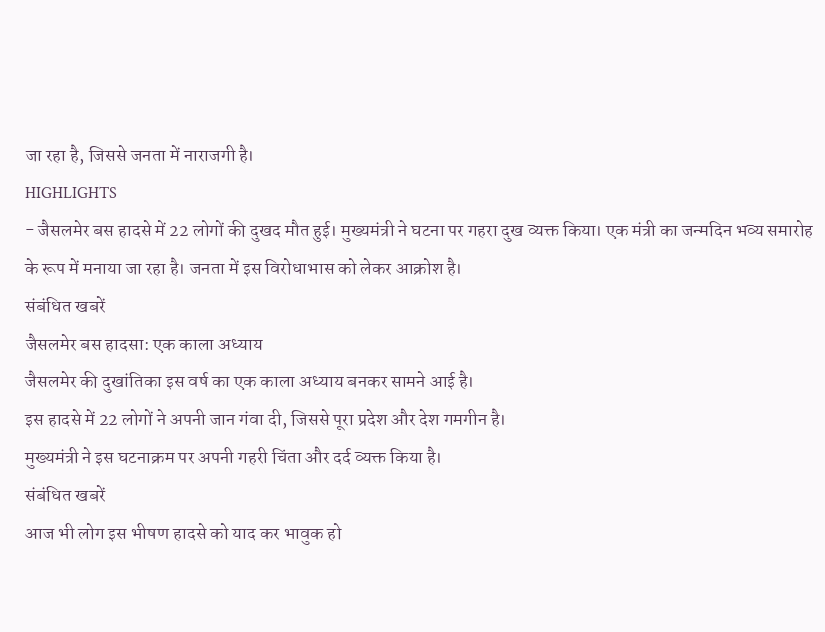जा रहा है, जिससे जनता में नाराजगी है।
HIGHLIGHTS
- जैसलमेर बस हादसे में 22 लोगों की दुखद मौत हुई। मुख्यमंत्री ने घटना पर गहरा दुख व्यक्त किया। एक मंत्री का जन्मदिन भव्य समारोह के रूप में मनाया जा रहा है। जनता में इस विरोधाभास को लेकर आक्रोश है।
संबंधित खबरें
जैसलमेर बस हादसा: एक काला अध्याय
जैसलमेर की दुखांतिका इस वर्ष का एक काला अध्याय बनकर सामने आई है।
इस हादसे में 22 लोगों ने अपनी जान गंवा दी, जिससे पूरा प्रदेश और देश गमगीन है।
मुख्यमंत्री ने इस घटनाक्रम पर अपनी गहरी चिंता और दर्द व्यक्त किया है।
संबंधित खबरें
आज भी लोग इस भीषण हादसे को याद कर भावुक हो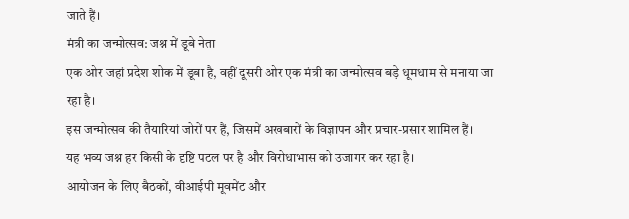जाते हैं।
मंत्री का जन्मोत्सव: जश्न में डूबे नेता
एक ओर जहां प्रदेश शोक में डूबा है, वहीं दूसरी ओर एक मंत्री का जन्मोत्सव बड़े धूमधाम से मनाया जा रहा है।
इस जन्मोत्सव की तैयारियां जोरों पर हैं, जिसमें अखबारों के विज्ञापन और प्रचार-प्रसार शामिल हैं।
यह भव्य जश्न हर किसी के दृष्टि पटल पर है और विरोधाभास को उजागर कर रहा है।
आयोजन के लिए बैठकों, वीआईपी मूवमेंट और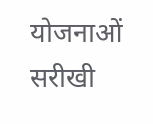योजनाओं सरीखी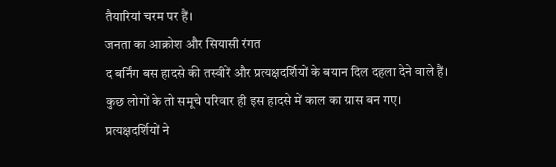तैयारियां चरम पर हैं।
जनता का आक्रोश और सियासी रंगत
द बर्निंग बस हादसे की तस्वीरें और प्रत्यक्षदर्शियों के बयान दिल दहला देने वाले हैं।
कुछ लोगों के तो समूचे परिवार ही इस हादसे में काल का ग्रास बन गए।
प्रत्यक्षदर्शियों ने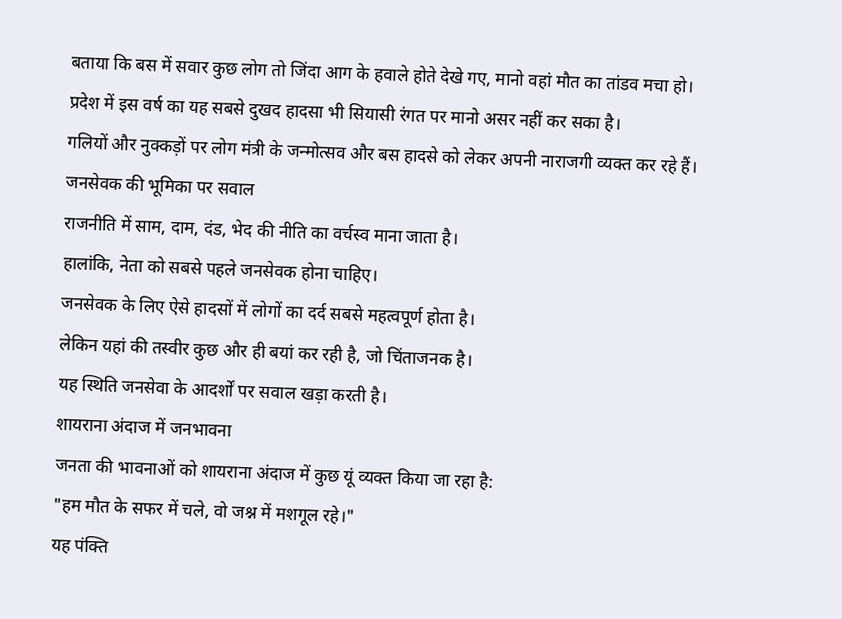बताया कि बस में सवार कुछ लोग तो जिंदा आग के हवाले होते देखे गए, मानो वहां मौत का तांडव मचा हो।
प्रदेश में इस वर्ष का यह सबसे दुखद हादसा भी सियासी रंगत पर मानो असर नहीं कर सका है।
गलियों और नुक्कड़ों पर लोग मंत्री के जन्मोत्सव और बस हादसे को लेकर अपनी नाराजगी व्यक्त कर रहे हैं।
जनसेवक की भूमिका पर सवाल
राजनीति में साम, दाम, दंड, भेद की नीति का वर्चस्व माना जाता है।
हालांकि, नेता को सबसे पहले जनसेवक होना चाहिए।
जनसेवक के लिए ऐसे हादसों में लोगों का दर्द सबसे महत्वपूर्ण होता है।
लेकिन यहां की तस्वीर कुछ और ही बयां कर रही है, जो चिंताजनक है।
यह स्थिति जनसेवा के आदर्शों पर सवाल खड़ा करती है।
शायराना अंदाज में जनभावना
जनता की भावनाओं को शायराना अंदाज में कुछ यूं व्यक्त किया जा रहा है:
"हम मौत के सफर में चले, वो जश्न में मशगूल रहे।"
यह पंक्ति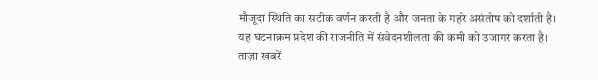मौजूदा स्थिति का सटीक वर्णन करती है और जनता के गहरे असंतोष को दर्शाती है।
यह घटनाक्रम प्रदेश की राजनीति में संवेदनशीलता की कमी को उजागर करता है।
ताज़ा खबरें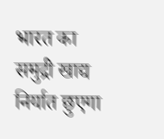भारत का समुद्री खाद्य निर्यात छुएगा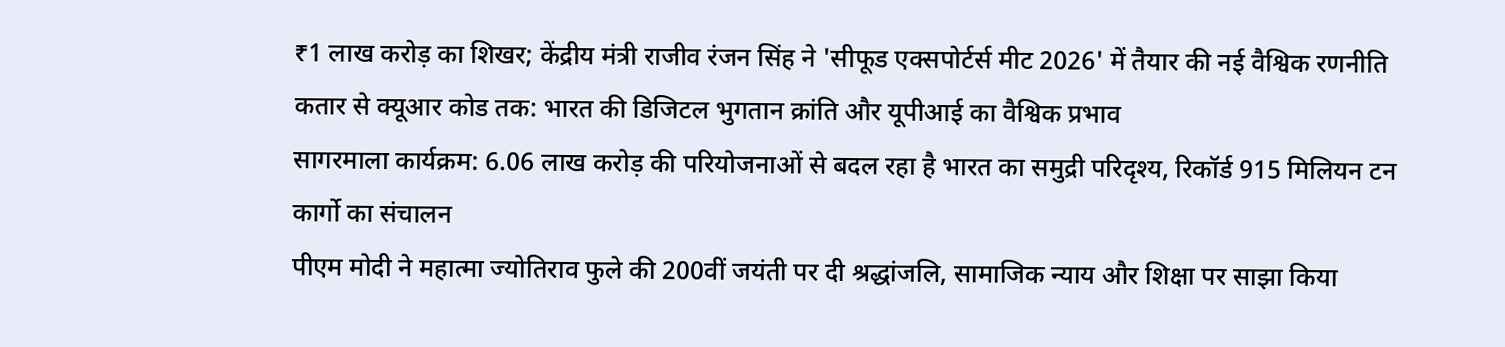₹1 लाख करोड़ का शिखर; केंद्रीय मंत्री राजीव रंजन सिंह ने 'सीफूड एक्सपोर्टर्स मीट 2026' में तैयार की नई वैश्विक रणनीति
कतार से क्यूआर कोड तक: भारत की डिजिटल भुगतान क्रांति और यूपीआई का वैश्विक प्रभाव
सागरमाला कार्यक्रम: 6.06 लाख करोड़ की परियोजनाओं से बदल रहा है भारत का समुद्री परिदृश्य, रिकॉर्ड 915 मिलियन टन कार्गो का संचालन
पीएम मोदी ने महात्मा ज्योतिराव फुले की 200वीं जयंती पर दी श्रद्धांजलि, सामाजिक न्याय और शिक्षा पर साझा किया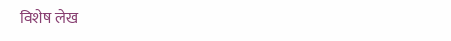विशेष लेख